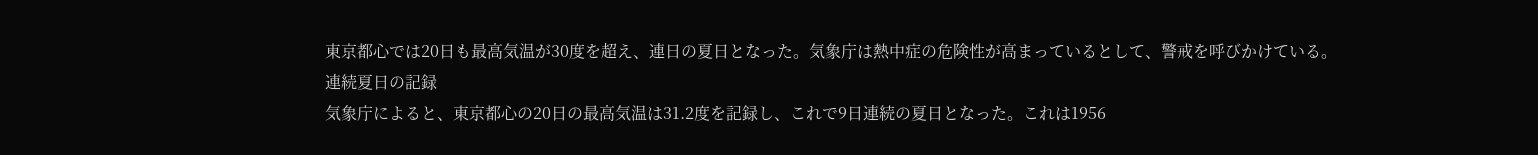東京都心では20日も最高気温が30度を超え、連日の夏日となった。気象庁は熱中症の危険性が高まっているとして、警戒を呼びかけている。
連続夏日の記録
気象庁によると、東京都心の20日の最高気温は31.2度を記録し、これで9日連続の夏日となった。これは1956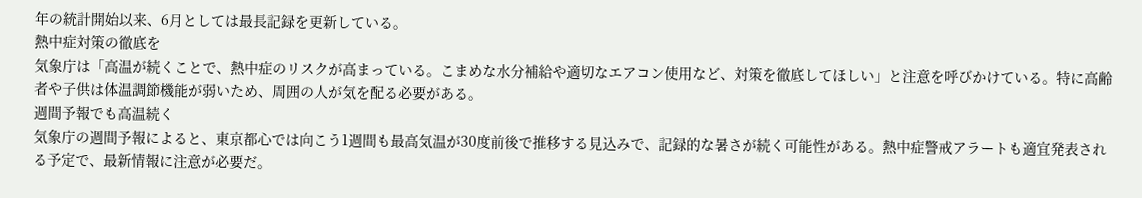年の統計開始以来、6月としては最長記録を更新している。
熱中症対策の徹底を
気象庁は「高温が続くことで、熱中症のリスクが高まっている。こまめな水分補給や適切なエアコン使用など、対策を徹底してほしい」と注意を呼びかけている。特に高齢者や子供は体温調節機能が弱いため、周囲の人が気を配る必要がある。
週間予報でも高温続く
気象庁の週間予報によると、東京都心では向こう1週間も最高気温が30度前後で推移する見込みで、記録的な暑さが続く可能性がある。熱中症警戒アラートも適宜発表される予定で、最新情報に注意が必要だ。